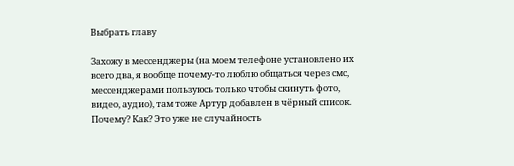Выбрать главу

Захожу в мессенджеры (на моем телефоне установлено их всего два, я вообще почему-то люблю общаться через смс, мессенджерами пользуюсь только чтобы скинуть фото, видео, аудио), там тоже Артур добавлен в чёрный список. Почему? Как? Это уже не случайность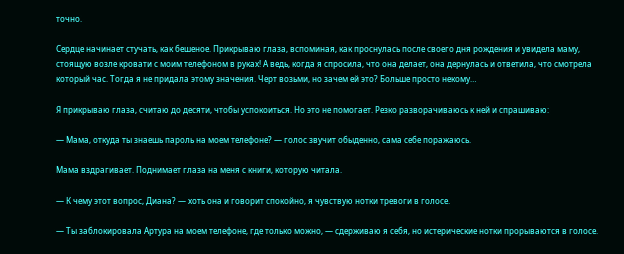точно.

Сердце начинает стучать, как бешеное. Прикрываю глаза, вспоминая, как проснулась после своего дня рождения и увидела маму, стоящую возле кровати с моим телефоном в руках! А ведь, когда я спросила, что она делает, она дернулась и ответила, что смотрела который час. Тогда я не придала этому значения. Черт возьми, но зачем ей это? Больше просто некому…

Я прикрываю глаза, считаю до десяти, чтобы успокоиться. Но это не помогает. Резко разворачиваюсь к ней и спрашиваю:

— Мама, откуда ты знаешь пароль на моем телефоне? — голос звучит обыденно, сама себе поражаюсь.

Мама вздрагивает. Поднимает глаза на меня с книги, которую читала.

— К чему этот вопрос, Диана? — хоть она и говорит спокойно, я чувствую нотки тревоги в голосе.

— Ты заблокировала Артура на моем телефоне, где только можно, — сдерживаю я себя, но истерические нотки прорываются в голосе.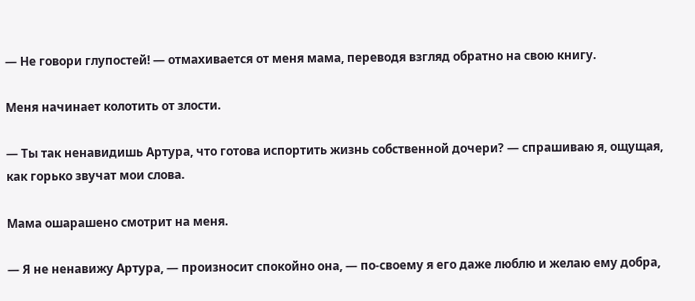— Не говори глупостей! — отмахивается от меня мама, переводя взгляд обратно на свою книгу.

Меня начинает колотить от злости.

— Ты так ненавидишь Артура, что готова испортить жизнь собственной дочери? — спрашиваю я, ощущая, как горько звучат мои слова.

Мама ошарашено смотрит на меня.

— Я не ненавижу Артура, — произносит спокойно она, — по-своему я его даже люблю и желаю ему добра,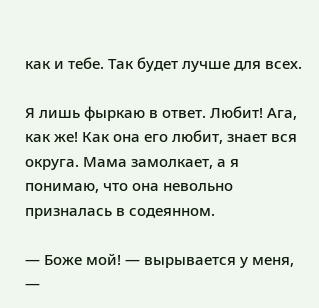как и тебе. Так будет лучше для всех.

Я лишь фыркаю в ответ. Любит! Ага, как же! Как она его любит, знает вся округа. Мама замолкает, а я понимаю, что она невольно призналась в содеянном.

— Боже мой! — вырывается у меня, —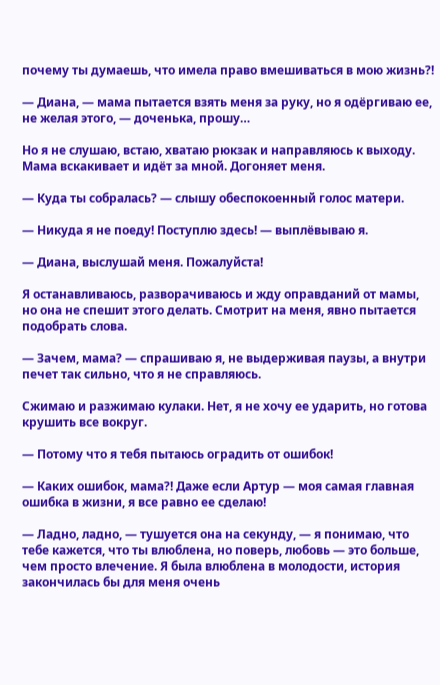почему ты думаешь, что имела право вмешиваться в мою жизнь?!

— Диана, — мама пытается взять меня за руку, но я одёргиваю ее, не желая этого, — доченька, прошу…

Но я не слушаю, встаю, хватаю рюкзак и направляюсь к выходу. Мама вскакивает и идёт за мной. Догоняет меня.

— Куда ты собралась? — слышу обеспокоенный голос матери.

— Никуда я не поеду! Поступлю здесь! — выплёвываю я.

— Диана, выслушай меня. Пожалуйста!

Я останавливаюсь, разворачиваюсь и жду оправданий от мамы, но она не спешит этого делать. Смотрит на меня, явно пытается подобрать слова.

— Зачем, мама? — спрашиваю я, не выдерживая паузы, а внутри печет так сильно, что я не справляюсь.

Сжимаю и разжимаю кулаки. Нет, я не хочу ее ударить, но готова крушить все вокруг.

— Потому что я тебя пытаюсь оградить от ошибок!

— Каких ошибок, мама?! Даже если Артур — моя самая главная ошибка в жизни, я все равно ее сделаю!

— Ладно, ладно, — тушуется она на секунду, — я понимаю, что тебе кажется, что ты влюблена, но поверь, любовь — это больше, чем просто влечение. Я была влюблена в молодости, история закончилась бы для меня очень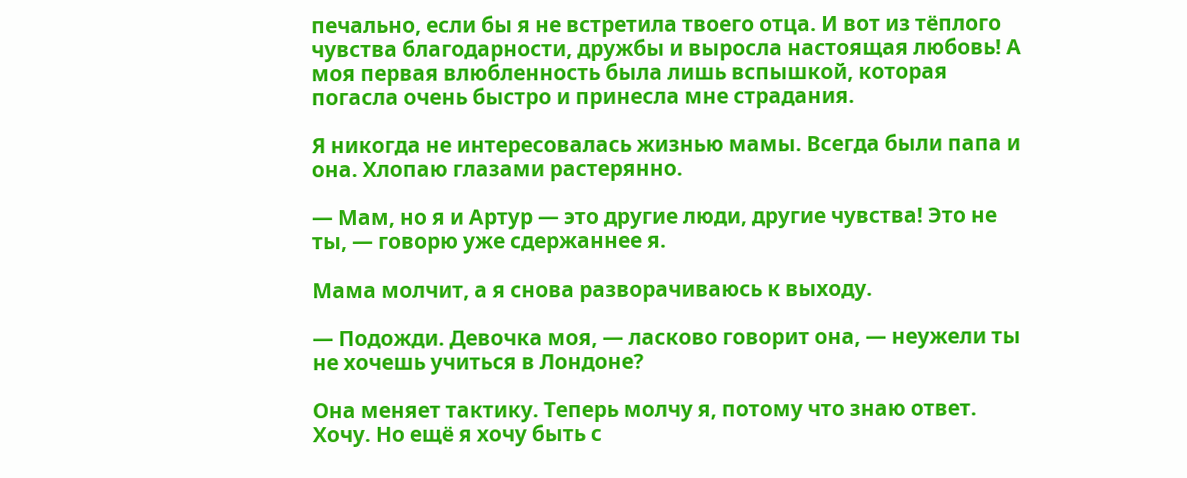печально, если бы я не встретила твоего отца. И вот из тёплого чувства благодарности, дружбы и выросла настоящая любовь! А моя первая влюбленность была лишь вспышкой, которая погасла очень быстро и принесла мне страдания.

Я никогда не интересовалась жизнью мамы. Всегда были папа и она. Хлопаю глазами растерянно.

— Мам, но я и Артур — это другие люди, другие чувства! Это не ты, — говорю уже сдержаннее я.

Мама молчит, а я снова разворачиваюсь к выходу.

— Подожди. Девочка моя, — ласково говорит она, — неужели ты не хочешь учиться в Лондоне?

Она меняет тактику. Теперь молчу я, потому что знаю ответ. Хочу. Но ещё я хочу быть с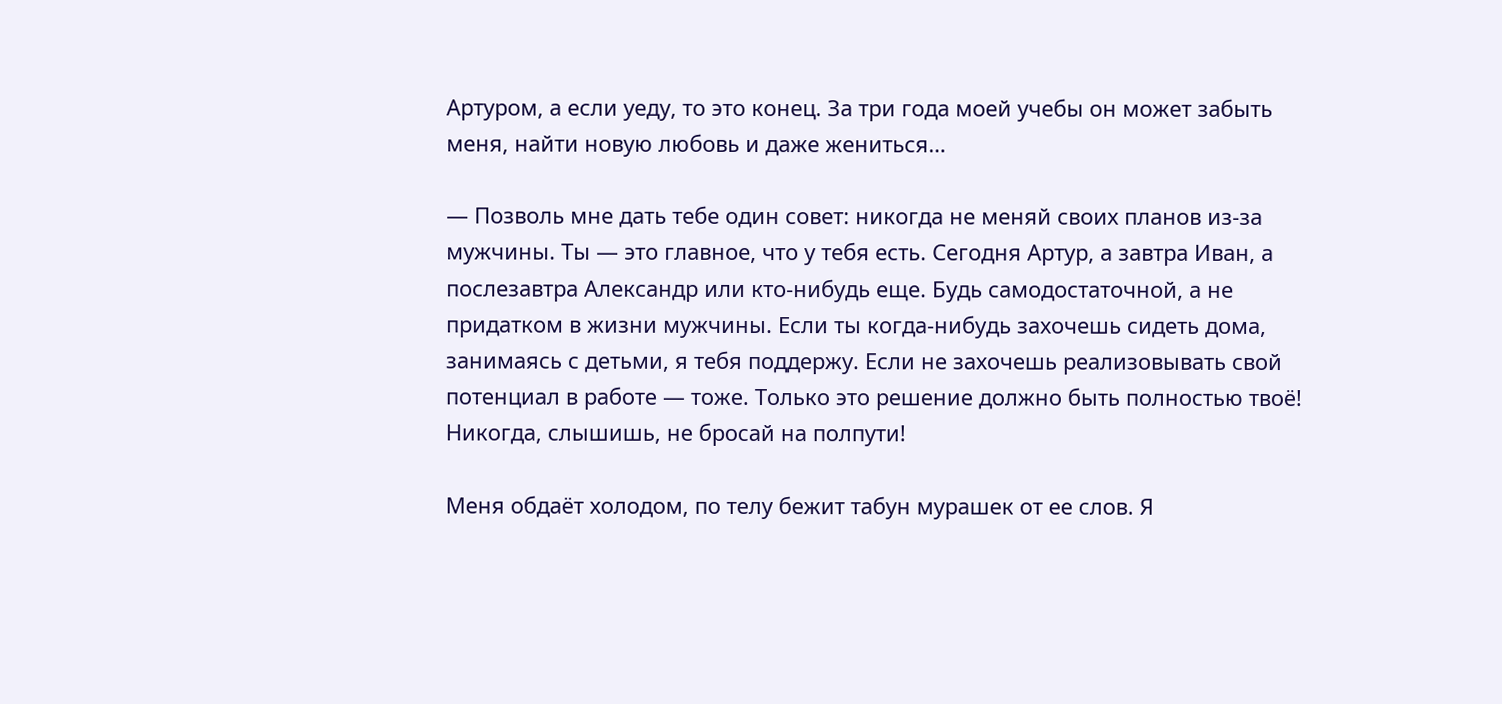Артуром, а если уеду, то это конец. За три года моей учебы он может забыть меня, найти новую любовь и даже жениться…

— Позволь мне дать тебе один совет: никогда не меняй своих планов из-за мужчины. Ты — это главное, что у тебя есть. Сегодня Артур, а завтра Иван, а послезавтра Александр или кто-нибудь еще. Будь самодостаточной, а не придатком в жизни мужчины. Если ты когда-нибудь захочешь сидеть дома, занимаясь с детьми, я тебя поддержу. Если не захочешь реализовывать свой потенциал в работе — тоже. Только это решение должно быть полностью твоё! Никогда, слышишь, не бросай на полпути!

Меня обдаёт холодом, по телу бежит табун мурашек от ее слов. Я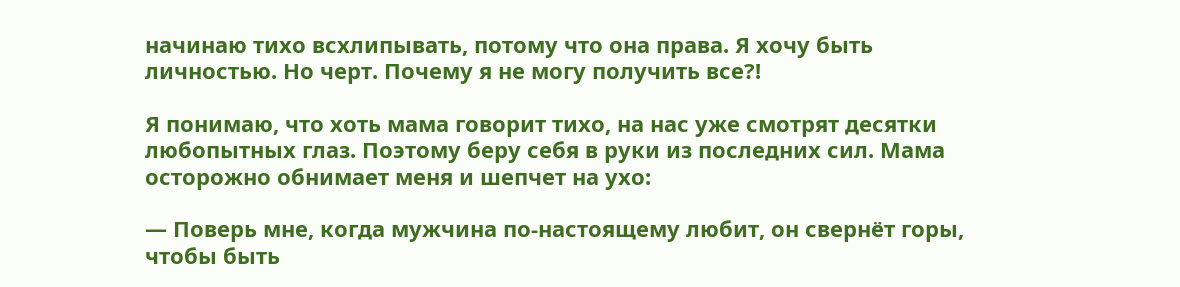начинаю тихо всхлипывать, потому что она права. Я хочу быть личностью. Но черт. Почему я не могу получить все?!

Я понимаю, что хоть мама говорит тихо, на нас уже смотрят десятки любопытных глаз. Поэтому беру себя в руки из последних сил. Мама осторожно обнимает меня и шепчет на ухо:

— Поверь мне, когда мужчина по-настоящему любит, он свернёт горы, чтобы быть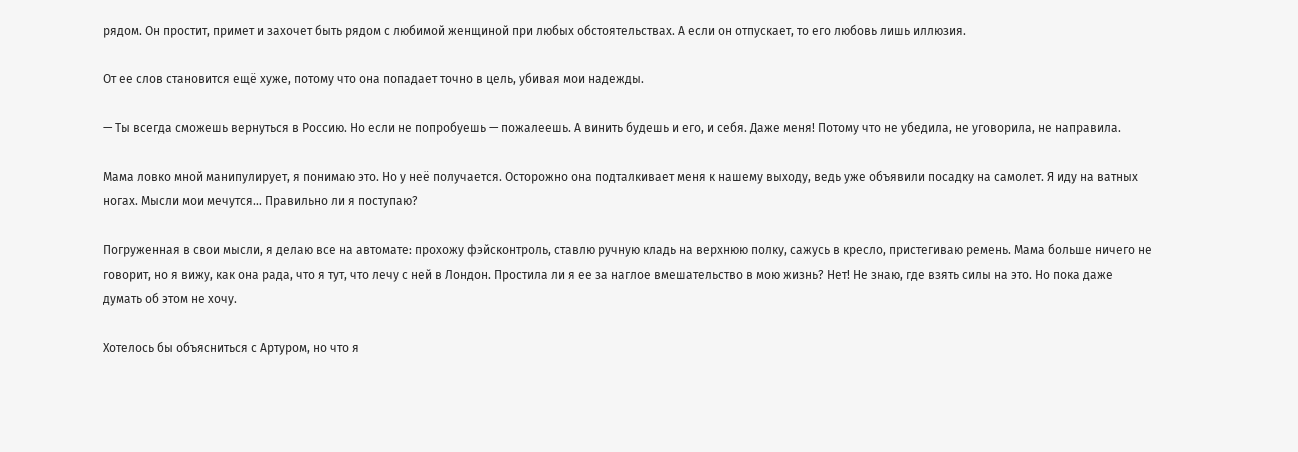рядом. Он простит, примет и захочет быть рядом с любимой женщиной при любых обстоятельствах. А если он отпускает, то его любовь лишь иллюзия.

От ее слов становится ещё хуже, потому что она попадает точно в цель, убивая мои надежды.

— Ты всегда сможешь вернуться в Россию. Но если не попробуешь — пожалеешь. А винить будешь и его, и себя. Даже меня! Потому что не убедила, не уговорила, не направила.

Мама ловко мной манипулирует, я понимаю это. Но у неё получается. Осторожно она подталкивает меня к нашему выходу, ведь уже объявили посадку на самолет. Я иду на ватных ногах. Мысли мои мечутся… Правильно ли я поступаю?

Погруженная в свои мысли, я делаю все на автомате: прохожу фэйсконтроль, ставлю ручную кладь на верхнюю полку, сажусь в кресло, пристегиваю ремень. Мама больше ничего не говорит, но я вижу, как она рада, что я тут, что лечу с ней в Лондон. Простила ли я ее за наглое вмешательство в мою жизнь? Нет! Не знаю, где взять силы на это. Но пока даже думать об этом не хочу.

Хотелось бы объясниться с Артуром, но что я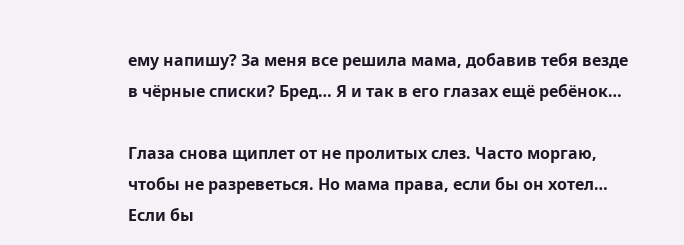ему напишу? За меня все решила мама, добавив тебя везде в чёрные списки? Бред… Я и так в его глазах ещё ребёнок…

Глаза снова щиплет от не пролитых слез. Часто моргаю, чтобы не разреветься. Но мама права, если бы он хотел… Если бы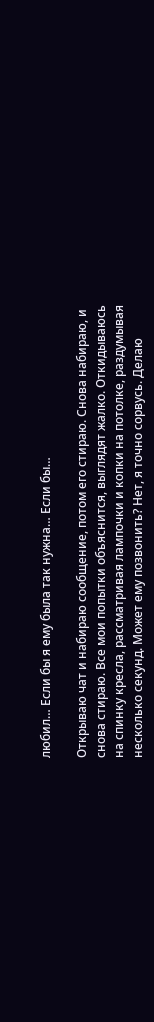любил… Если бы я ему была так нужна… Если бы…

Открываю чат и набираю сообщение, потом его стираю. Снова набираю, и снова стираю. Все мои попытки объяснится, выглядят жалко. Откидываюсь на спинку кресла, рассматривая лампочки и копки на потолке, раздумывая несколько секунд. Может ему позвонить? Нет, я точно сорвусь. Делаю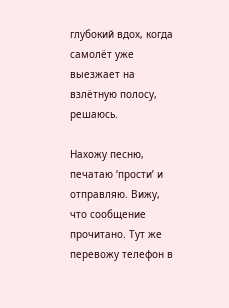глубокий вдох, когда самолёт уже выезжает на взлётную полосу, решаюсь.

Нахожу песню, печатаю ‘прости’ и отправляю. Вижу, что сообщение прочитано. Тут же перевожу телефон в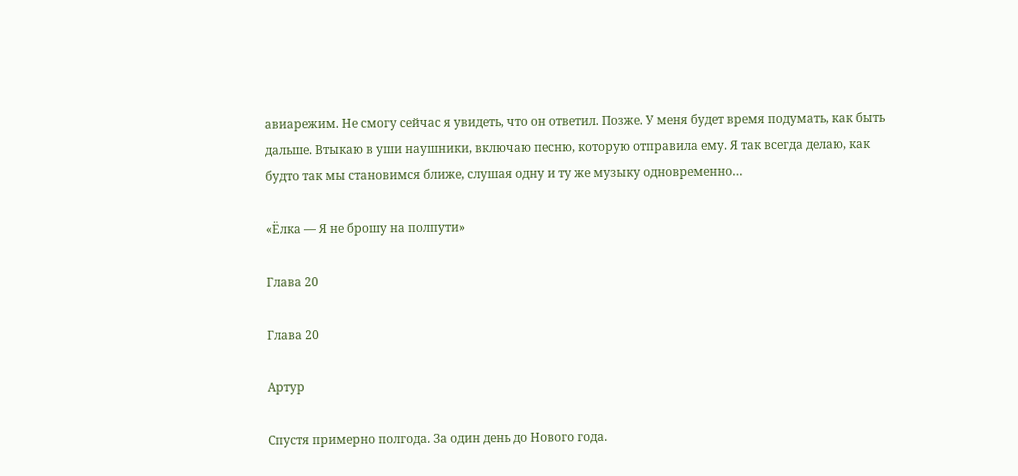авиарежим. Не смогу сейчас я увидеть, что он ответил. Позже. У меня будет время подумать, как быть дальше. Втыкаю в уши наушники, включаю песню, которую отправила ему. Я так всегда делаю, как будто так мы становимся ближе, слушая одну и ту же музыку одновременно…

«Ёлка — Я не брошу на полпути»

Глава 20

Глава 20

Артур

Спустя примерно полгода. За один день до Нового года.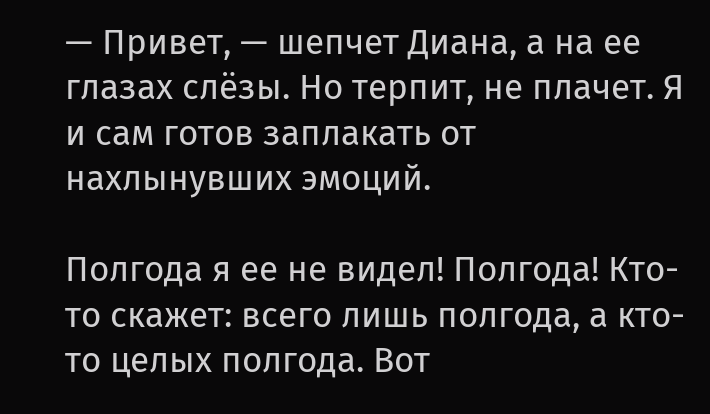— Привет, — шепчет Диана, а на ее глазах слёзы. Но терпит, не плачет. Я и сам готов заплакать от нахлынувших эмоций.

Полгода я ее не видел! Полгода! Кто-то скажет: всего лишь полгода, а кто-то целых полгода. Вот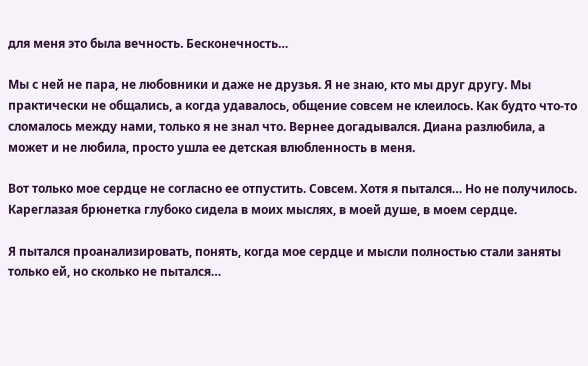для меня это была вечность. Бесконечность…

Мы с ней не пара, не любовники и даже не друзья. Я не знаю, кто мы друг другу. Мы практически не общались, а когда удавалось, общение совсем не клеилось. Как будто что-то сломалось между нами, только я не знал что. Вернее догадывался. Диана разлюбила, а может и не любила, просто ушла ее детская влюбленность в меня.

Вот только мое сердце не согласно ее отпустить. Совсем. Хотя я пытался… Но не получилось. Кареглазая брюнетка глубоко сидела в моих мыслях, в моей душе, в моем сердце.

Я пытался проанализировать, понять, когда мое сердце и мысли полностью стали заняты только ей, но сколько не пытался…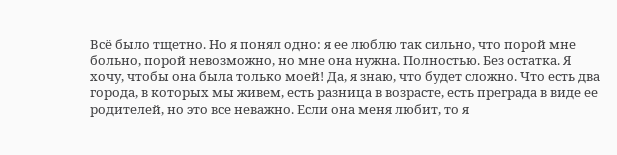Всё было тщетно. Но я понял одно: я ее люблю так сильно, что порой мне больно, порой невозможно, но мне она нужна. Полностью. Без остатка. Я хочу, чтобы она была только моей! Да, я знаю, что будет сложно. Что есть два города, в которых мы живем, есть разница в возрасте, есть преграда в виде ее родителей, но это все неважно. Если она меня любит, то я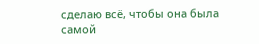сделаю всё, чтобы она была самой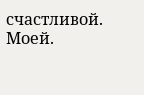счастливой. Моей.